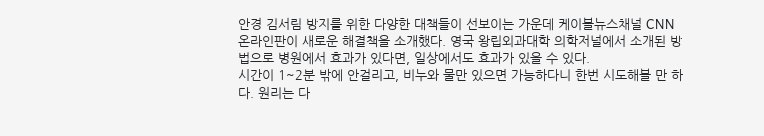안경 김서림 방지를 위한 다양한 대책들이 선보이는 가운데 케이블뉴스채널 CNN 온라인판이 새로운 해결책을 소개했다. 영국 왕립외과대학 의학저널에서 소개된 방법으로 병원에서 효과가 있다면, 일상에서도 효과가 있을 수 있다.
시간이 1~2분 밖에 안걸리고, 비누와 물만 있으면 가능하다니 한번 시도해볼 만 하다. 원리는 다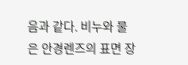음과 같다. 비누와 물은 안경렌즈의 표면 장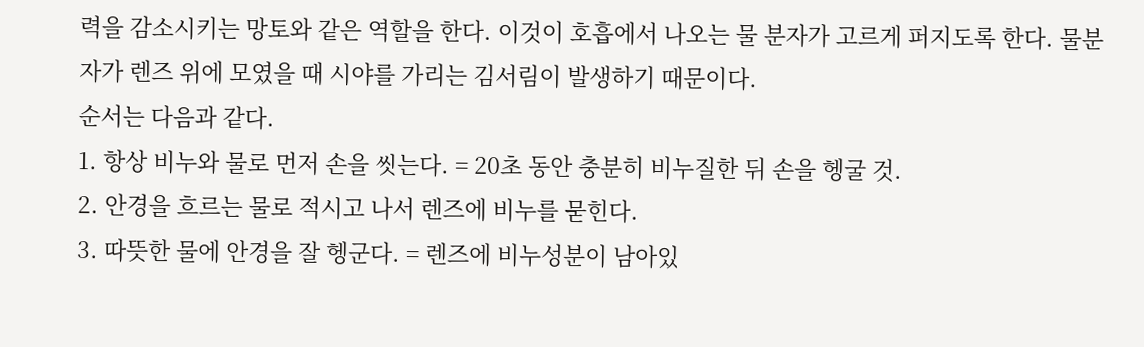력을 감소시키는 망토와 같은 역할을 한다. 이것이 호흡에서 나오는 물 분자가 고르게 퍼지도록 한다. 물분자가 렌즈 위에 모였을 때 시야를 가리는 김서림이 발생하기 때문이다.
순서는 다음과 같다.
1. 항상 비누와 물로 먼저 손을 씻는다. = 20초 동안 충분히 비누질한 뒤 손을 헹굴 것.
2. 안경을 흐르는 물로 적시고 나서 렌즈에 비누를 묻힌다.
3. 따뜻한 물에 안경을 잘 헹군다. = 렌즈에 비누성분이 남아있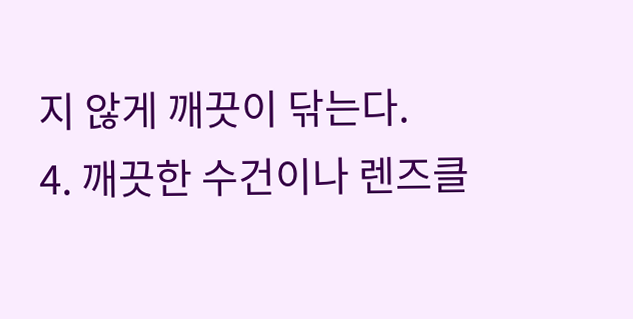지 않게 깨끗이 닦는다.
4. 깨끗한 수건이나 렌즈클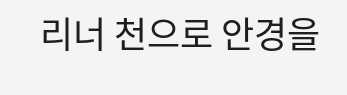리너 천으로 안경을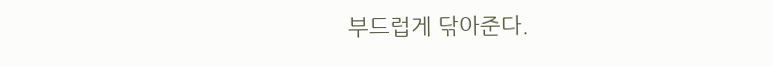부드럽게 닦아준다.